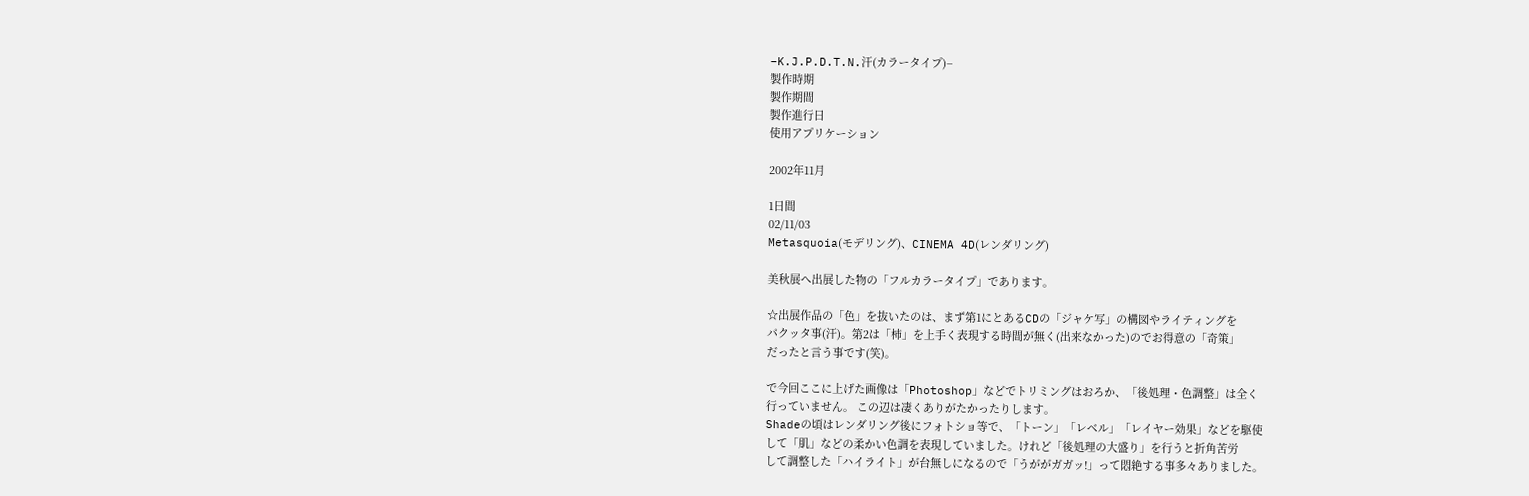−K.J.P.D.T.N.汗(カラータイプ)−
製作時期
製作期間
製作進行日
使用アプリケーション

2002年11月

1日間
02/11/03
Metasquoia(モデリング)、CINEMA 4D(レンダリング)

美秋展へ出展した物の「フルカラータイプ」であります。

☆出展作品の「色」を抜いたのは、まず第1にとあるCDの「ジャケ写」の構図やライティングを
パクッタ事(汗)。第2は「柿」を上手く表現する時間が無く(出来なかった)のでお得意の「奇策」
だったと言う事です(笑)。

で今回ここに上げた画像は「Photoshop」などでトリミングはおろか、「後処理・色調整」は全く
行っていません。 この辺は凄くありがたかったりします。
Shadeの頃はレンダリング後にフォトショ等で、「トーン」「レベル」「レイヤー効果」などを駆使
して「肌」などの柔かい色調を表現していました。けれど「後処理の大盛り」を行うと折角苦労
して調整した「ハイライト」が台無しになるので「うががガガッ!」って悶絶する事多々ありました。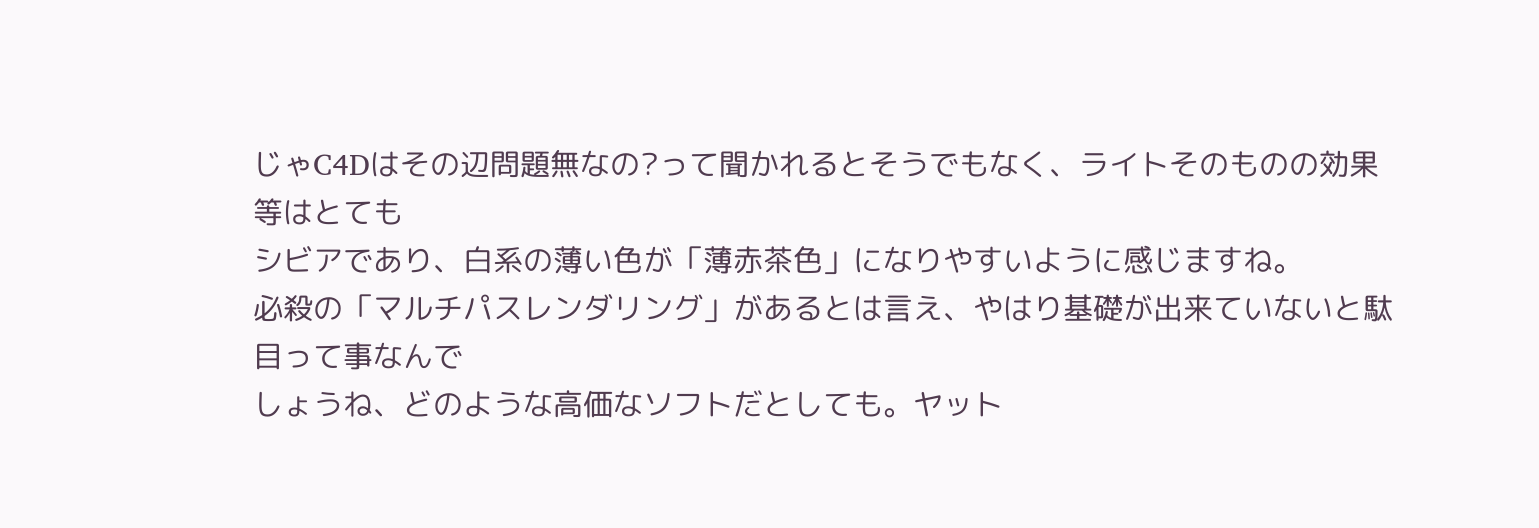じゃC4Dはその辺問題無なの?って聞かれるとそうでもなく、ライトそのものの効果等はとても
シビアであり、白系の薄い色が「薄赤茶色」になりやすいように感じますね。
必殺の「マルチパスレンダリング」があるとは言え、やはり基礎が出来ていないと駄目って事なんで
しょうね、どのような高価なソフトだとしても。ヤット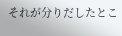それが分りだしたとこ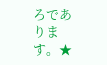ろであります。★